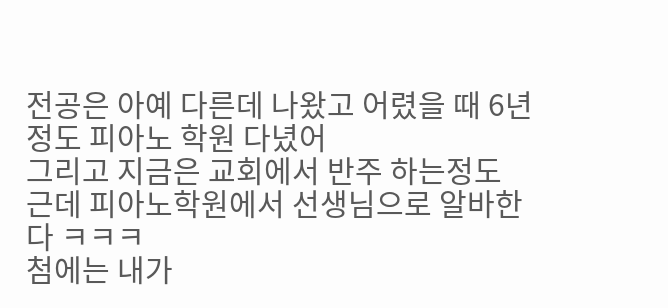전공은 아예 다른데 나왔고 어렸을 때 6년정도 피아노 학원 다녔어
그리고 지금은 교회에서 반주 하는정도
근데 피아노학원에서 선생님으로 알바한다 ㅋㅋㅋ
첨에는 내가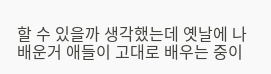할 수 있을까 생각했는데 옛날에 나 배운거 애들이 고대로 배우는 중이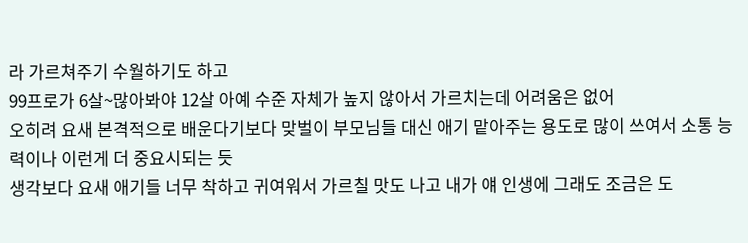라 가르쳐주기 수월하기도 하고
99프로가 6살~많아봐야 12살 아예 수준 자체가 높지 않아서 가르치는데 어려움은 없어
오히려 요새 본격적으로 배운다기보다 맞벌이 부모님들 대신 애기 맡아주는 용도로 많이 쓰여서 소통 능력이나 이런게 더 중요시되는 듯
생각보다 요새 애기들 너무 착하고 귀여워서 가르칠 맛도 나고 내가 얘 인생에 그래도 조금은 도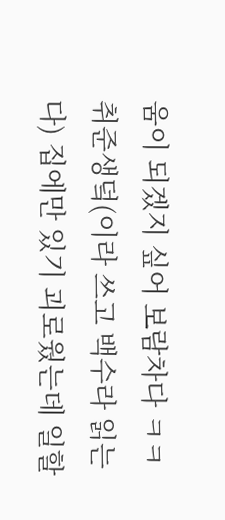움이 되겠지 싶어 보람차다 ㅋㅋ
취준생덬(이라 쓰고 백수라 읽는다) 집에만 있기 괴로웠는데 일할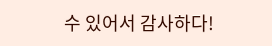수 있어서 감사하다!